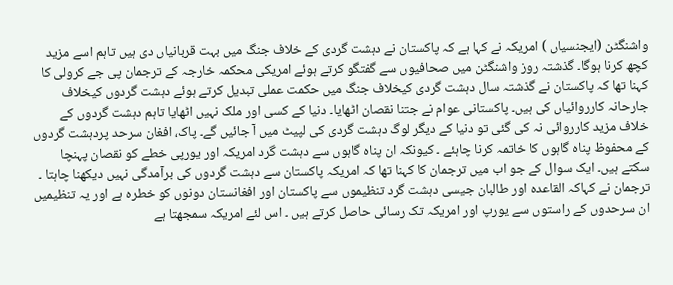واشنگٹن (ایجنسیاں ) امریکہ نے کہا ہے کہ پاکستان نے دہشت گردی کے خلاف جنگ میں بہت قربانیاں دی ہیں تاہم اسے مزید کچھ کرنا ہوگا۔ گذشتہ روز واشنگٹن میں صحافیوں سے گفتگو کرتے ہوئے امریکی محکمہ خارجہ کے ترجمان پی جے کرولی کا کہنا تھا کہ پاکستان نے گذشتہ سال دہشت گردی کیخلاف جنگ میں حکمت عملی تبدیل کرتے ہوئے دہشت گردوں کیخلاف جارحانہ کارروائیاں کی ہیں۔ پاکستانی عوام نے جتنا نقصان اٹھایا۔ دنیا کے کسی اور ملک نہیں اٹھایا تاہم دہشت گردوں کے خلاف مزید کارروائی نہ کی گئی تو دنیا کے دیگر لوگ دہشت گردی کی لپیٹ میں آ جائیں گے۔ پاک، افغان سرحد پردہشت گردوں کے محفوظ پناہ گاہوں کا خاتمہ کرنا چاہئے ۔ کیونکہ ان پناہ گاہوں سے دہشت گرد امریکہ اور یورپی خطے کو نقصان پہنچا سکتے ہیں۔ ایک سوال کے جو اب میں ترجمان کا کہنا تھا کہ امریکہ پاکستان سے دہشت گردوں کی برآمدگی نہیں دیکھنا چاہتا ۔ ترجمان نے کہاکہ القاعدہ اور طالبان جیسی دہشت گرد تنظیموں سے پاکستان اور افغانستان دونوں کو خطرہ ہے اور یہ تنظیمیں ان سرحدوں کے راستوں سے یورپ اور امریکہ تک رسائی حاصل کرتے ہیں ۔ اس لئے امریکہ سمجھتا ہے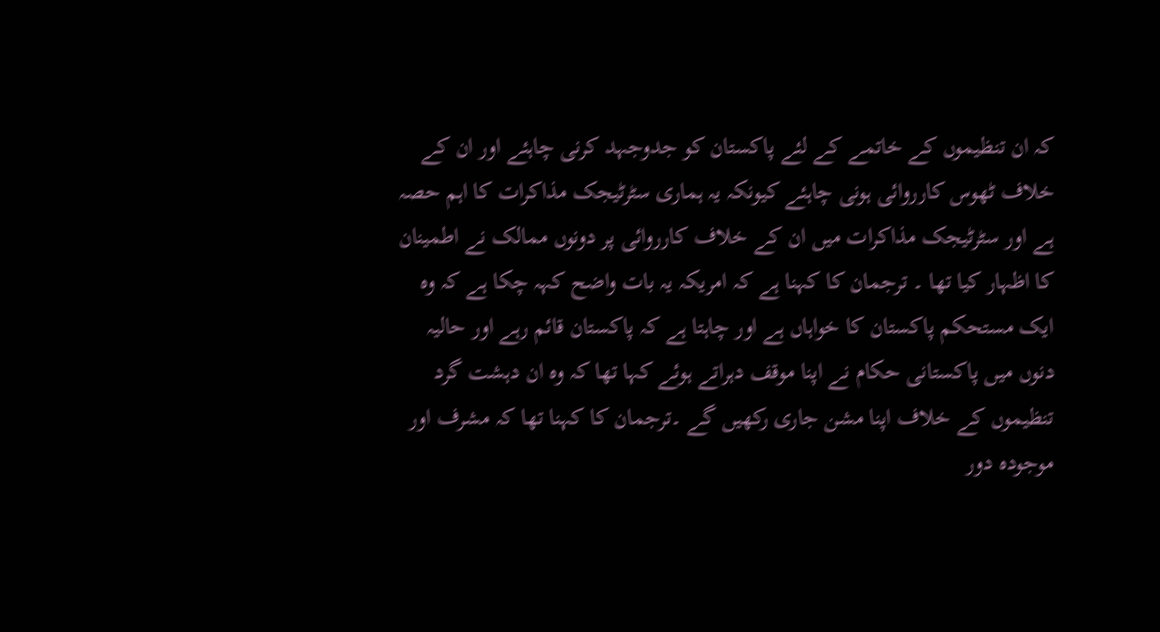کہ ان تنظیموں کے خاتمے کے لئے پاکستان کو جدوجہد کرنی چاہئے اور ان کے خلاف ٹھوس کارروائی ہونی چاہئے کیونکہ یہ ہماری سٹرٹیجک مذاکرات کا اہم حصہ ہے اور سٹرٹیجک مذاکرات میں ان کے خلاف کارروائی پر دونوں ممالک نے اطمینان کا اظہار کیا تھا ۔ ترجمان کا کہنا ہے کہ امریکہ یہ بات واضح کہہ چکا ہے کہ وہ ایک مستحکم پاکستان کا خواہاں ہے اور چاہتا ہے کہ پاکستان قائم رہے اور حالیہ دنوں میں پاکستانی حکام نے اپنا موقف دہراتے ہوئے کہا تھا کہ وہ ان دہشت گرد تنظیموں کے خلاف اپنا مشن جاری رکھیں گے ۔ترجمان کا کہنا تھا کہ مشرف اور موجودہ دور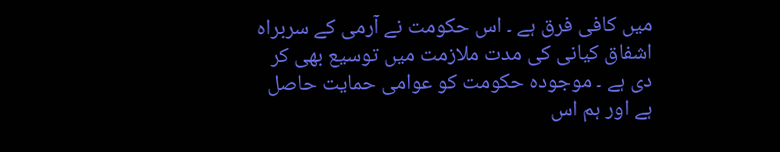میں کافی فرق ہے ۔ اس حکومت نے آرمی کے سربراہ اشفاق کیانی کی مدت ملازمت میں توسیع بھی کر دی ہے ۔ موجودہ حکومت کو عوامی حمایت حاصل ہے اور ہم اس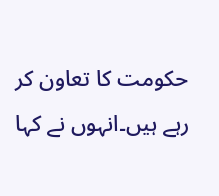حکومت کا تعاون کر رہے ہیں۔انہوں نے کہا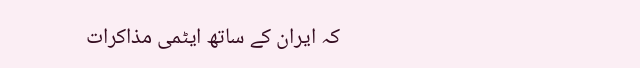کہ ایران کے ساتھ ایٹمی مذاکرات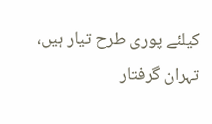کیلئے پوری طرح تیار ہیں، تہران گرفتار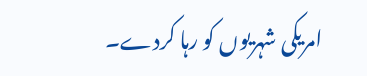امریکی شہریوں کو رہا کردے۔